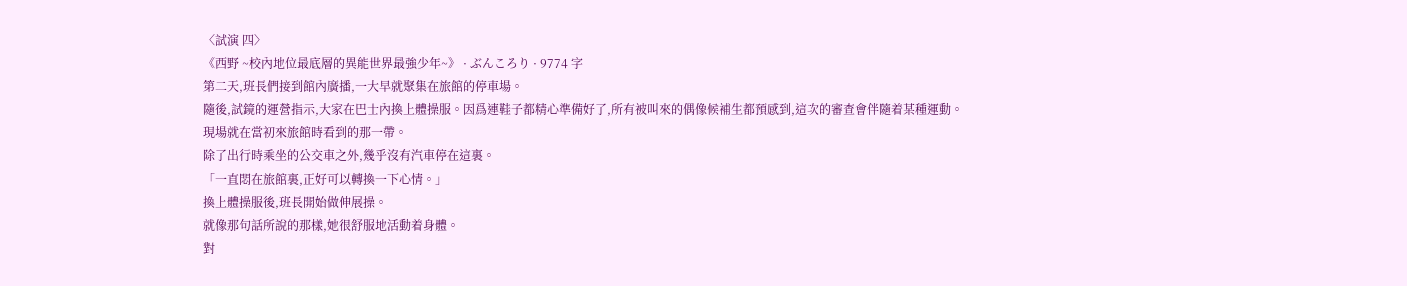〈試演 四〉
《西野 ~校內地位最底層的異能世界最強少年~》 · ぶんころり · 9774 字
第二天,班長們接到館內廣播,一大早就聚集在旅館的停車場。
隨後,試鏡的運營指示,大家在巴士內換上體操服。因爲連鞋子都精心準備好了,所有被叫來的偶像候補生都預感到,這次的審查會伴隨着某種運動。
現場就在當初來旅館時看到的那一帶。
除了出行時乘坐的公交車之外,幾乎沒有汽車停在這裏。
「一直悶在旅館裏,正好可以轉換一下心情。」
換上體操服後,班長開始做伸展操。
就像那句話所說的那樣,她很舒服地活動着身體。
對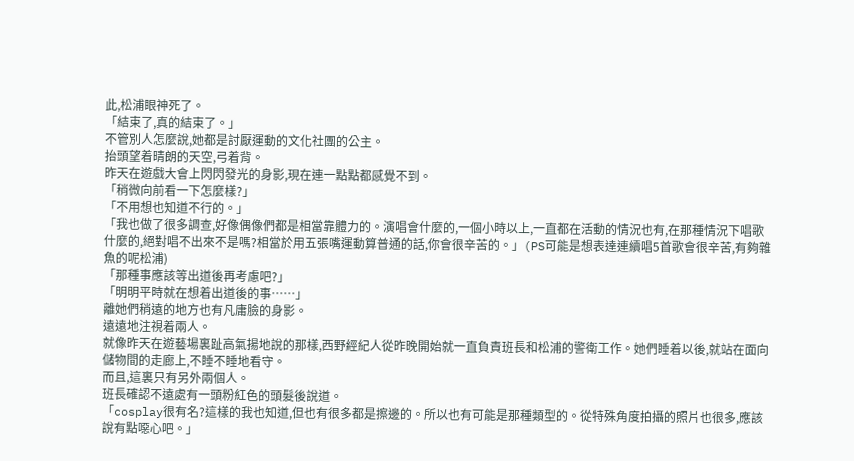此,松浦眼神死了。
「結束了,真的結束了。」
不管別人怎麼說,她都是討厭運動的文化社團的公主。
抬頭望着晴朗的天空,弓着背。
昨天在遊戲大會上閃閃發光的身影,現在連一點點都感覺不到。
「稍微向前看一下怎麼樣?」
「不用想也知道不行的。」
「我也做了很多調查,好像偶像們都是相當靠體力的。演唱會什麼的,一個小時以上,一直都在活動的情況也有,在那種情況下唱歌什麼的,絕對唱不出來不是嗎?相當於用五張嘴運動算普通的話,你會很辛苦的。」(PS可能是想表達連續唱5首歌會很辛苦,有夠雜魚的呢松浦)
「那種事應該等出道後再考慮吧?」
「明明平時就在想着出道後的事……」
離她們稍遠的地方也有凡庸臉的身影。
遠遠地注視着兩人。
就像昨天在遊藝場裏趾高氣揚地說的那樣,西野經紀人從昨晚開始就一直負責班長和松浦的警衛工作。她們睡着以後,就站在面向儲物間的走廊上,不睡不睡地看守。
而且,這裏只有另外兩個人。
班長確認不遠處有一頭粉紅色的頭髮後說道。
「cosplay很有名?這樣的我也知道,但也有很多都是擦邊的。所以也有可能是那種類型的。從特殊角度拍攝的照片也很多,應該說有點噁心吧。」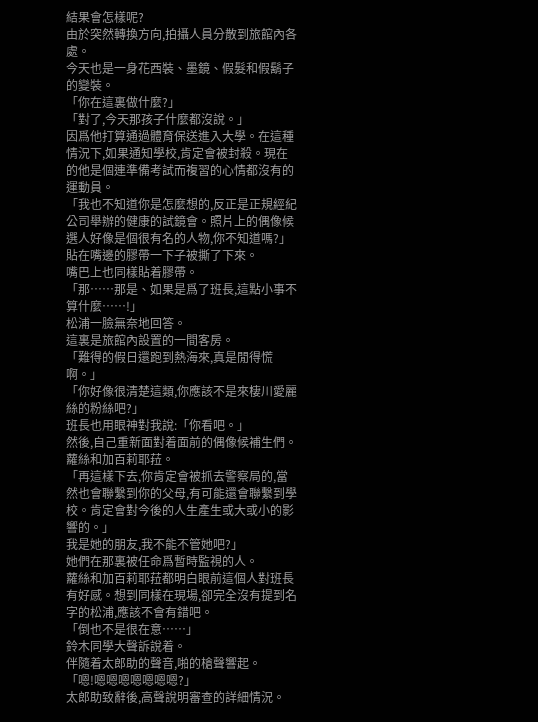結果會怎樣呢?
由於突然轉換方向,拍攝人員分散到旅館內各處。
今天也是一身花西裝、墨鏡、假髮和假鬍子的變裝。
「你在這裏做什麼?」
「對了,今天那孩子什麼都沒說。」
因爲他打算通過體育保送進入大學。在這種情況下,如果通知學校,肯定會被封殺。現在的他是個連準備考試而複習的心情都沒有的運動員。
「我也不知道你是怎麼想的,反正是正規經紀公司舉辦的健康的試鏡會。照片上的偶像候選人好像是個很有名的人物,你不知道嗎?」
貼在嘴邊的膠帶一下子被撕了下來。
嘴巴上也同樣貼着膠帶。
「那……那是、如果是爲了班長,這點小事不算什麼……!」
松浦一臉無奈地回答。
這裏是旅館內設置的一間客房。
「難得的假日還跑到熱海來,真是閒得慌啊。」
「你好像很清楚這類,你應該不是來棲川愛麗絲的粉絲吧?」
班長也用眼神對我說:「你看吧。」
然後,自己重新面對着面前的偶像候補生們。
蘿絲和加百莉耶菈。
「再這樣下去,你肯定會被抓去警察局的,當然也會聯繫到你的父母,有可能還會聯繫到學校。肯定會對今後的人生產生或大或小的影響的。」
我是她的朋友,我不能不管她吧?」
她們在那裏被任命爲暫時監視的人。
蘿絲和加百莉耶菈都明白眼前這個人對班長有好感。想到同樣在現場,卻完全沒有提到名字的松浦,應該不會有錯吧。
「倒也不是很在意……」
鈴木同學大聲訴說着。
伴隨着太郎助的聲音,啪的槍聲響起。
「嗯!嗯嗯嗯嗯嗯嗯嗯?」
太郎助致辭後,高聲說明審查的詳細情況。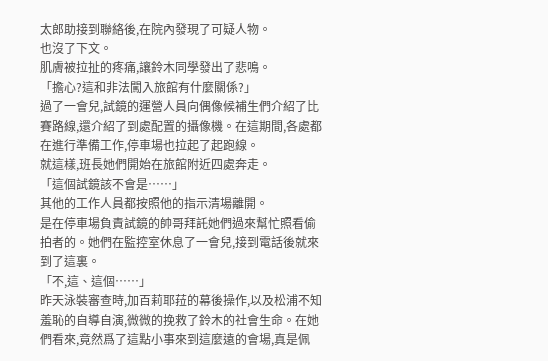太郎助接到聯絡後,在院內發現了可疑人物。
也沒了下文。
肌膚被拉扯的疼痛,讓鈴木同學發出了悲鳴。
「擔心?這和非法闖入旅館有什麼關係?」
過了一會兒,試鏡的運營人員向偶像候補生們介紹了比賽路線,還介紹了到處配置的攝像機。在這期間,各處都在進行準備工作,停車場也拉起了起跑線。
就這樣,班長她們開始在旅館附近四處奔走。
「這個試鏡該不會是……」
其他的工作人員都按照他的指示清場離開。
是在停車場負責試鏡的帥哥拜託她們過來幫忙照看偷拍者的。她們在監控室休息了一會兒,接到電話後就來到了這裏。
「不,這、這個……」
昨天泳裝審查時,加百莉耶菈的幕後操作,以及松浦不知羞恥的自導自演,微微的挽救了鈴木的社會生命。在她們看來,竟然爲了這點小事來到這麼遠的會場,真是佩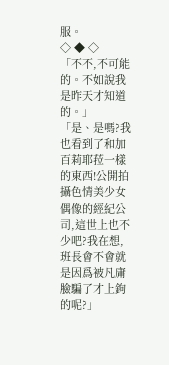服。
◇ ◆ ◇
「不不,不可能的。不如說我是昨天才知道的。」
「是、是嗎?我也看到了和加百莉耶菈一樣的東西!公開拍攝色情美少女偶像的經紀公司,這世上也不少吧?我在想,班長會不會就是因爲被凡庸臉騙了才上鉤的呢?」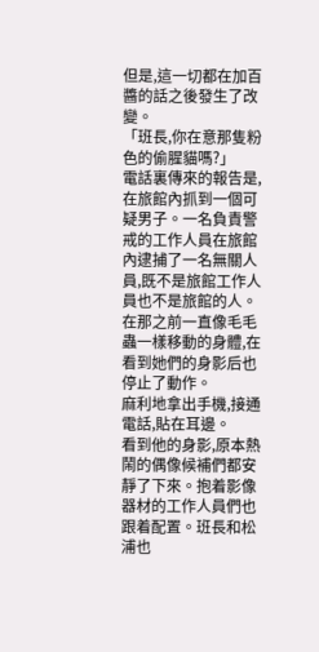但是,這一切都在加百醬的話之後發生了改變。
「班長,你在意那隻粉色的偷腥貓嗎?」
電話裏傳來的報告是,在旅館內抓到一個可疑男子。一名負責警戒的工作人員在旅館內逮捕了一名無關人員,既不是旅館工作人員也不是旅館的人。
在那之前一直像毛毛蟲一樣移動的身體,在看到她們的身影后也停止了動作。
麻利地拿出手機,接通電話,貼在耳邊。
看到他的身影,原本熱鬧的偶像候補們都安靜了下來。抱着影像器材的工作人員們也跟着配置。班長和松浦也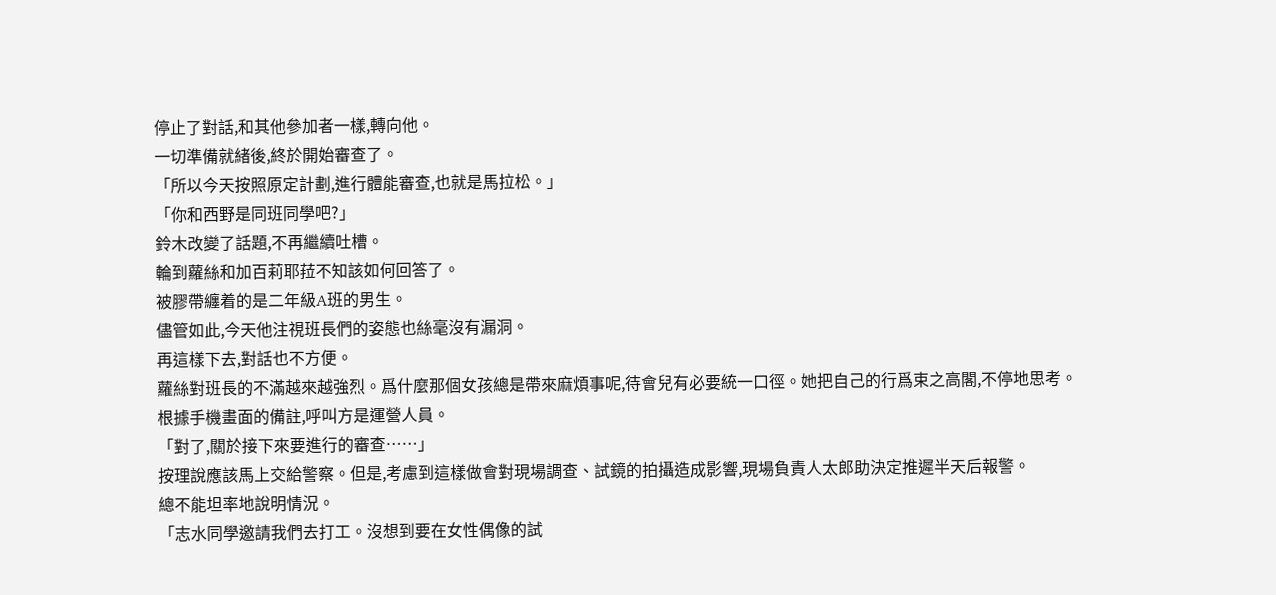停止了對話,和其他參加者一樣,轉向他。
一切準備就緒後,終於開始審查了。
「所以今天按照原定計劃,進行體能審查,也就是馬拉松。」
「你和西野是同班同學吧?」
鈴木改變了話題,不再繼續吐槽。
輪到蘿絲和加百莉耶菈不知該如何回答了。
被膠帶纏着的是二年級A班的男生。
儘管如此,今天他注視班長們的姿態也絲毫沒有漏洞。
再這樣下去,對話也不方便。
蘿絲對班長的不滿越來越強烈。爲什麼那個女孩總是帶來麻煩事呢,待會兒有必要統一口徑。她把自己的行爲束之高閣,不停地思考。
根據手機畫面的備註,呼叫方是運營人員。
「對了,關於接下來要進行的審查……」
按理說應該馬上交給警察。但是,考慮到這樣做會對現場調查、試鏡的拍攝造成影響,現場負責人太郎助決定推遲半天后報警。
總不能坦率地說明情況。
「志水同學邀請我們去打工。沒想到要在女性偶像的試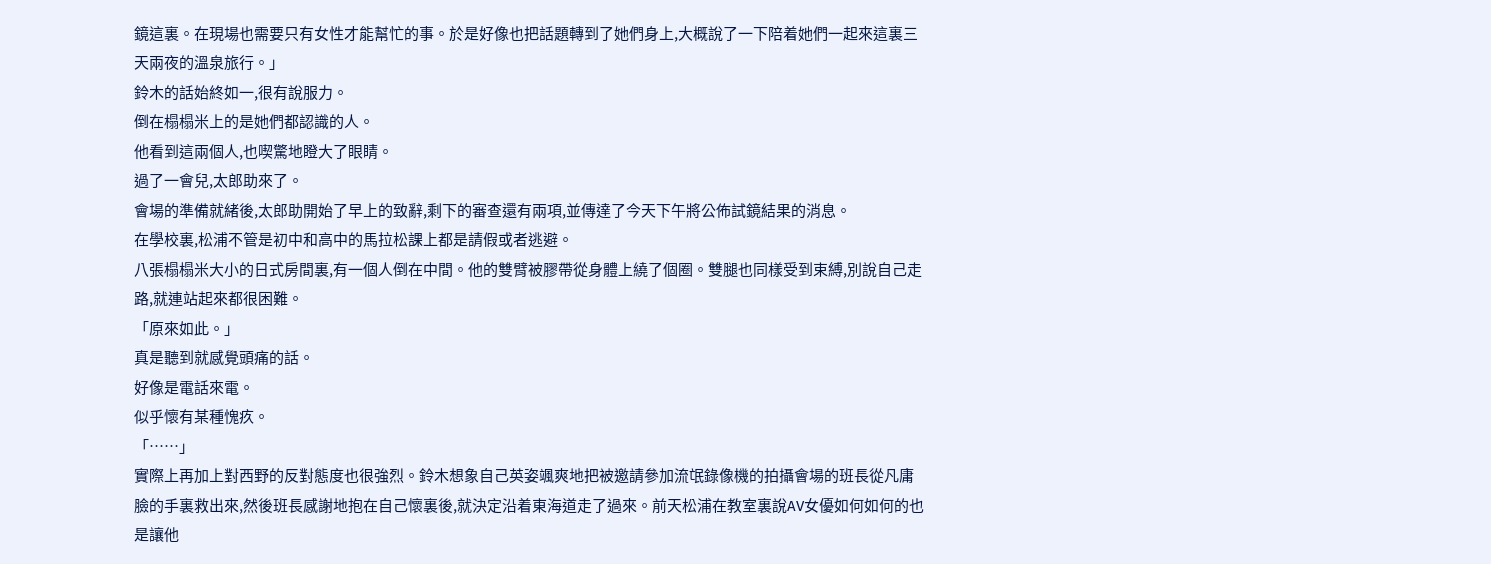鏡這裏。在現場也需要只有女性才能幫忙的事。於是好像也把話題轉到了她們身上,大概說了一下陪着她們一起來這裏三天兩夜的溫泉旅行。」
鈴木的話始終如一,很有說服力。
倒在榻榻米上的是她們都認識的人。
他看到這兩個人,也喫驚地瞪大了眼睛。
過了一會兒,太郎助來了。
會場的準備就緒後,太郎助開始了早上的致辭,剩下的審查還有兩項,並傳達了今天下午將公佈試鏡結果的消息。
在學校裏,松浦不管是初中和高中的馬拉松課上都是請假或者逃避。
八張榻榻米大小的日式房間裏,有一個人倒在中間。他的雙臂被膠帶從身體上繞了個圈。雙腿也同樣受到束縛,別說自己走路,就連站起來都很困難。
「原來如此。」
真是聽到就感覺頭痛的話。
好像是電話來電。
似乎懷有某種愧疚。
「……」
實際上再加上對西野的反對態度也很強烈。鈴木想象自己英姿颯爽地把被邀請參加流氓錄像機的拍攝會場的班長從凡庸臉的手裏救出來,然後班長感謝地抱在自己懷裏後,就決定沿着東海道走了過來。前天松浦在教室裏說AV女優如何如何的也是讓他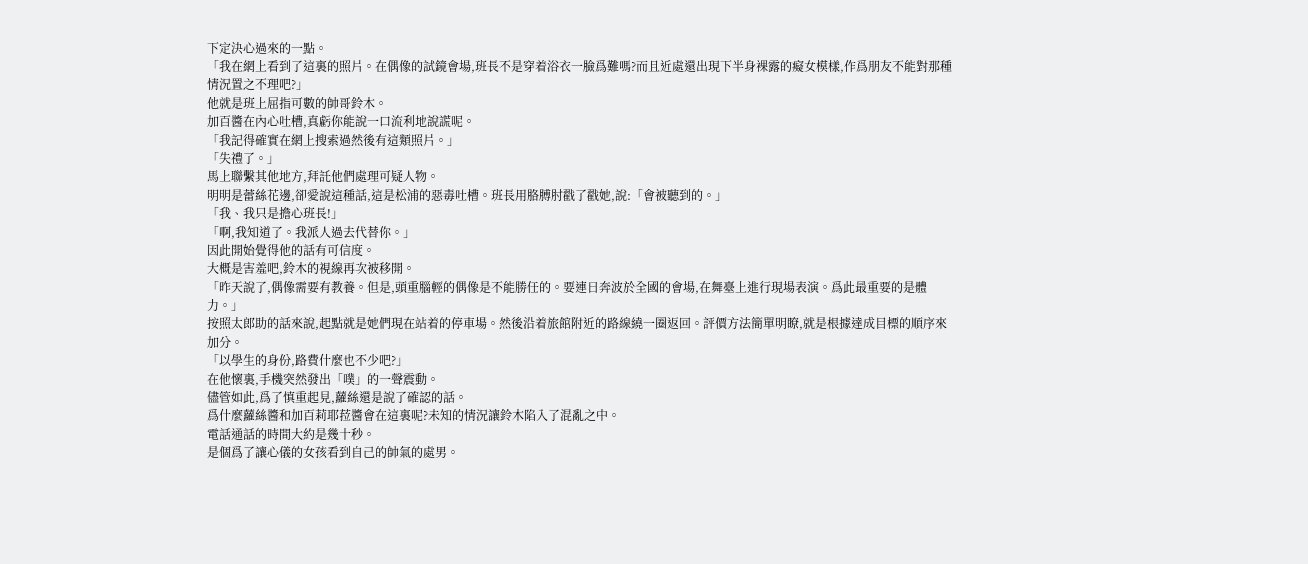下定決心過來的一點。
「我在網上看到了這裏的照片。在偶像的試鏡會場,班長不是穿着浴衣一臉爲難嗎?而且近處還出現下半身裸露的癡女模樣,作爲朋友不能對那種情況置之不理吧?」
他就是班上屈指可數的帥哥鈴木。
加百醬在內心吐槽,真虧你能說一口流利地說謊呢。
「我記得確實在網上搜索過然後有這類照片。」
「失禮了。」
馬上聯繫其他地方,拜託他們處理可疑人物。
明明是蕾絲花邊,卻愛說這種話,這是松浦的惡毒吐槽。班長用胳膊肘戳了戳她,說:「會被聽到的。」
「我、我只是擔心班長!」
「啊,我知道了。我派人過去代替你。」
因此開始覺得他的話有可信度。
大概是害羞吧,鈴木的視線再次被移開。
「昨天說了,偶像需要有教養。但是,頭重腦輕的偶像是不能勝任的。要連日奔波於全國的會場,在舞臺上進行現場表演。爲此最重要的是體力。」
按照太郎助的話來說,起點就是她們現在站着的停車場。然後沿着旅館附近的路線繞一圈返回。評價方法簡單明瞭,就是根據達成目標的順序來加分。
「以學生的身份,路費什麼也不少吧?」
在他懷裏,手機突然發出「噗」的一聲震動。
儘管如此,爲了慎重起見,蘿絲還是說了確認的話。
爲什麼蘿絲醬和加百莉耶菈醬會在這裏呢?未知的情況讓鈴木陷入了混亂之中。
電話通話的時間大約是幾十秒。
是個爲了讓心儀的女孩看到自己的帥氣的處男。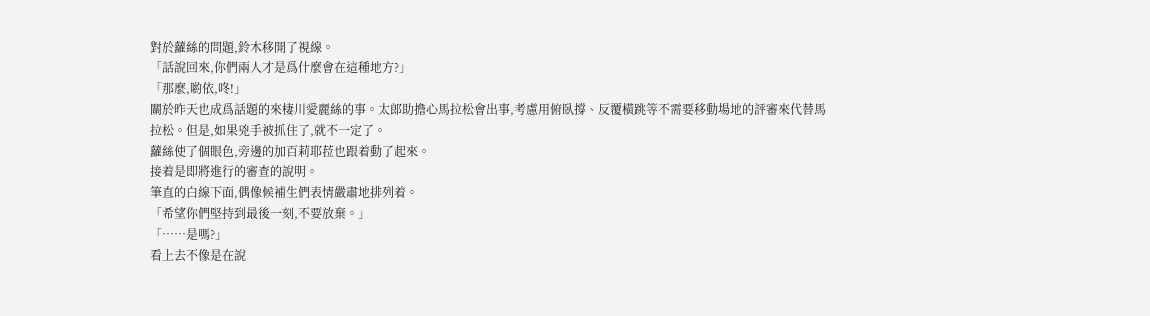對於蘿絲的問題,鈴木移開了視線。
「話說回來,你們兩人才是爲什麼會在這種地方?」
「那麼,喲依,咚!」
關於昨天也成爲話題的來棲川愛麗絲的事。太郎助擔心馬拉松會出事,考慮用俯臥撐、反覆橫跳等不需要移動場地的評審來代替馬拉松。但是,如果兇手被抓住了,就不一定了。
蘿絲使了個眼色,旁邊的加百莉耶菈也跟着動了起來。
接着是即將進行的審查的說明。
筆直的白線下面,偶像候補生們表情嚴肅地排列着。
「希望你們堅持到最後一刻,不要放棄。」
「……是嗎?」
看上去不像是在說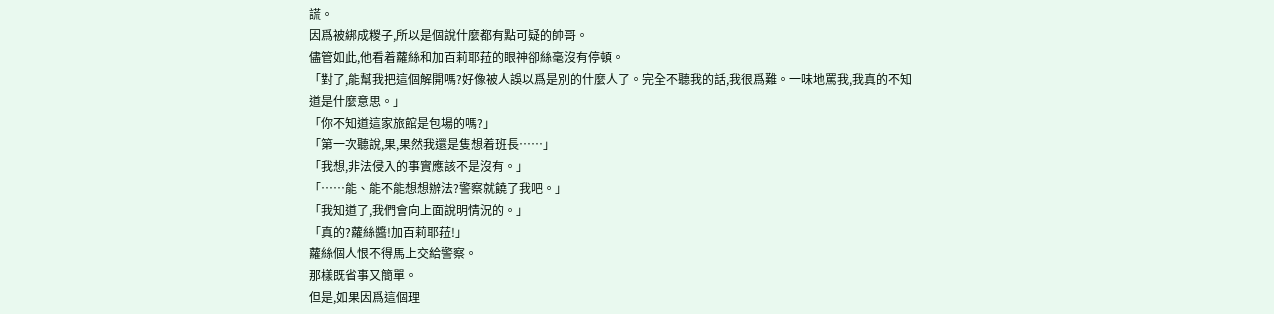謊。
因爲被綁成糉子,所以是個說什麼都有點可疑的帥哥。
儘管如此,他看着蘿絲和加百莉耶菈的眼神卻絲毫沒有停頓。
「對了,能幫我把這個解開嗎?好像被人誤以爲是別的什麼人了。完全不聽我的話,我很爲難。一味地罵我,我真的不知道是什麼意思。」
「你不知道這家旅館是包場的嗎?」
「第一次聽說,果,果然我還是隻想着班長……」
「我想,非法侵入的事實應該不是沒有。」
「……能、能不能想想辦法?警察就饒了我吧。」
「我知道了,我們會向上面說明情況的。」
「真的?蘿絲醬!加百莉耶菈!」
蘿絲個人恨不得馬上交給警察。
那樣既省事又簡單。
但是,如果因爲這個理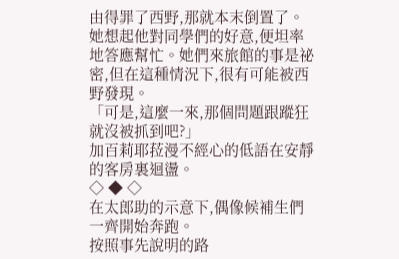由得罪了西野,那就本末倒置了。她想起他對同學們的好意,便坦率地答應幫忙。她們來旅館的事是祕密,但在這種情況下,很有可能被西野發現。
「可是,這麼一來,那個問題跟蹤狂就沒被抓到吧?」
加百莉耶菈漫不經心的低語在安靜的客房裏迴盪。
◇ ◆ ◇
在太郎助的示意下,偶像候補生們一齊開始奔跑。
按照事先說明的路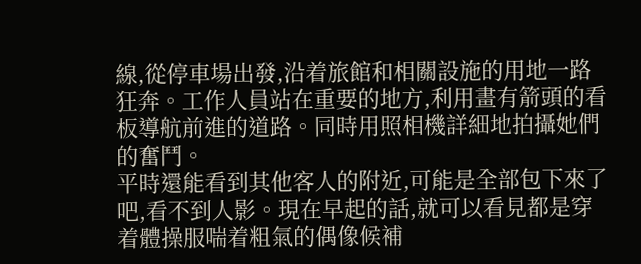線,從停車場出發,沿着旅館和相關設施的用地一路狂奔。工作人員站在重要的地方,利用畫有箭頭的看板導航前進的道路。同時用照相機詳細地拍攝她們的奮鬥。
平時還能看到其他客人的附近,可能是全部包下來了吧,看不到人影。現在早起的話,就可以看見都是穿着體操服喘着粗氣的偶像候補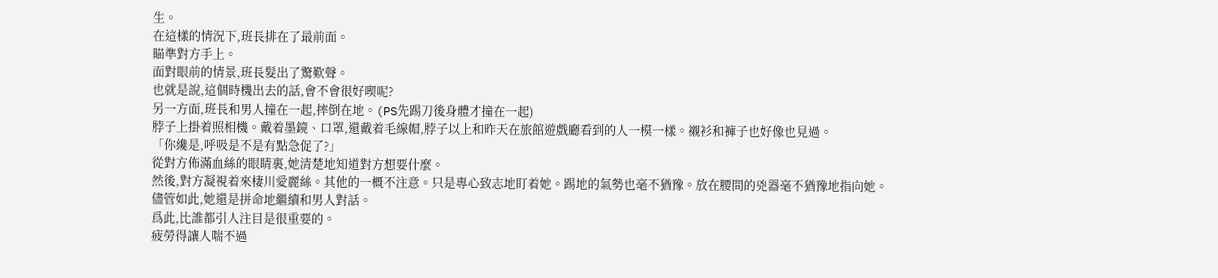生。
在這樣的情況下,班長排在了最前面。
瞄準對方手上。
面對眼前的情景,班長髮出了驚歎聲。
也就是說,這個時機出去的話,會不會很好喫呢?
另一方面,班長和男人撞在一起,摔倒在地。(PS先踢刀後身體才撞在一起)
脖子上掛着照相機。戴着墨鏡、口罩,還戴着毛線帽,脖子以上和昨天在旅館遊戲廳看到的人一模一樣。襯衫和褲子也好像也見過。
「你纔是,呼吸是不是有點急促了?」
從對方佈滿血絲的眼睛裏,她清楚地知道對方想要什麼。
然後,對方凝視着來棲川愛麗絲。其他的一概不注意。只是專心致志地盯着她。踢地的氣勢也毫不猶豫。放在腰間的兇器毫不猶豫地指向她。
儘管如此,她還是拼命地繼續和男人對話。
爲此,比誰都引人注目是很重要的。
疲勞得讓人喘不過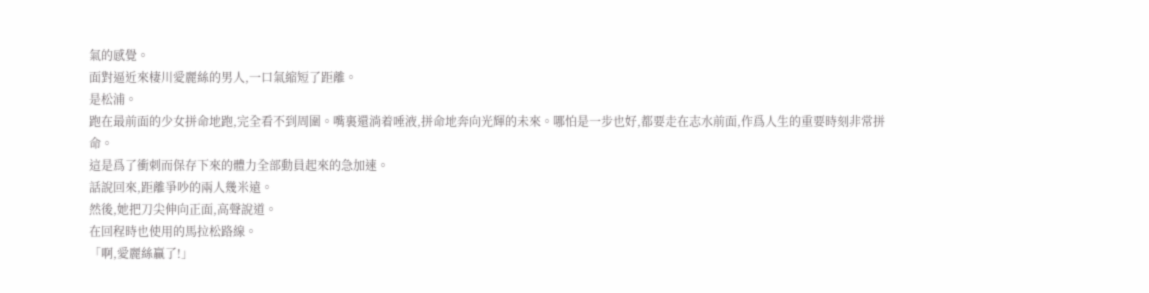氣的感覺。
面對逼近來棲川愛麗絲的男人,一口氣縮短了距離。
是松浦。
跑在最前面的少女拼命地跑,完全看不到周圍。嘴裏還淌着唾液,拼命地奔向光輝的未來。哪怕是一步也好,都要走在志水前面,作爲人生的重要時刻非常拼命。
這是爲了衝刺而保存下來的體力全部動員起來的急加速。
話說回來,距離爭吵的兩人幾米遠。
然後,她把刀尖伸向正面,高聲說道。
在回程時也使用的馬拉松路線。
「啊,愛麗絲贏了!」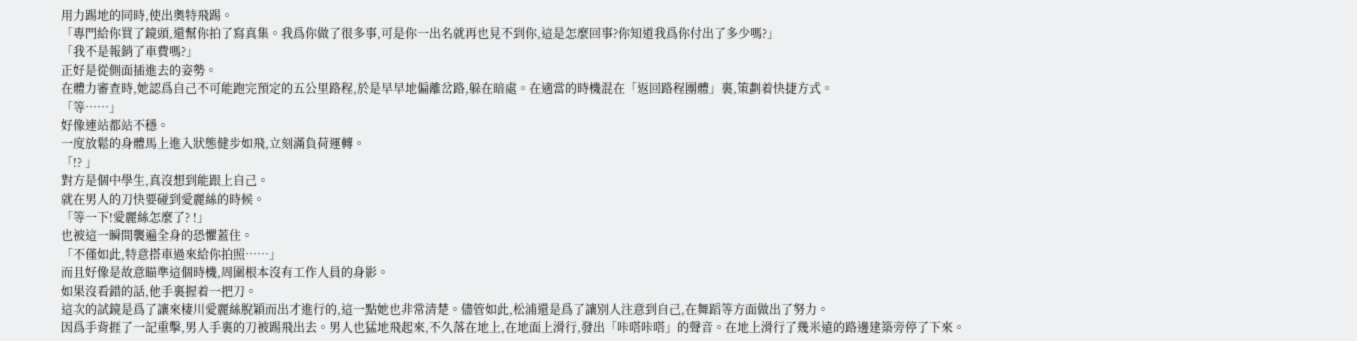用力踢地的同時,使出奧特飛踢。
「專門給你買了鏡頭,還幫你拍了寫真集。我爲你做了很多事,可是你一出名就再也見不到你,這是怎麼回事?你知道我爲你付出了多少嗎?」
「我不是報銷了車費嗎?」
正好是從側面插進去的姿勢。
在體力審查時,她認爲自己不可能跑完預定的五公里路程,於是早早地偏離岔路,躲在暗處。在適當的時機混在「返回路程團體」裏,策劃着快捷方式。
「等……」
好像連站都站不穩。
一度放鬆的身體馬上進入狀態健步如飛,立刻滿負荷運轉。
「!? 」
對方是個中學生,真沒想到能跟上自己。
就在男人的刀快要碰到愛麗絲的時候。
「等一下!愛麗絲怎麼了? !」
也被這一瞬間襲遍全身的恐懼蓋住。
「不僅如此,特意搭車過來給你拍照……」
而且好像是故意瞄準這個時機,周圍根本沒有工作人員的身影。
如果沒看錯的話,他手裏握着一把刀。
這次的試鏡是爲了讓來棲川愛麗絲脫穎而出才進行的,這一點她也非常清楚。儘管如此,松浦還是爲了讓別人注意到自己,在舞蹈等方面做出了努力。
因爲手背捱了一記重擊,男人手裏的刀被踢飛出去。男人也猛地飛起來,不久落在地上,在地面上滑行,發出「咔嗒咔嗒」的聲音。在地上滑行了幾米遠的路邊建築旁停了下來。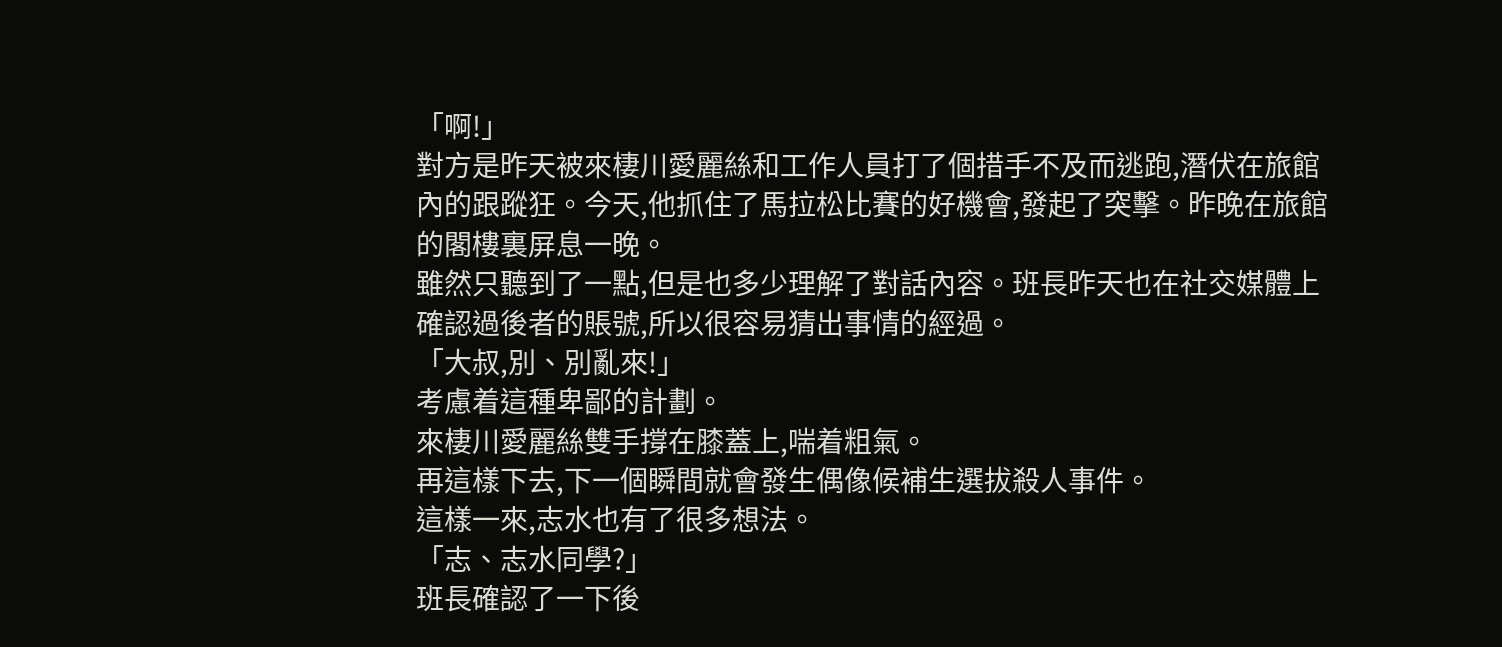「啊!」
對方是昨天被來棲川愛麗絲和工作人員打了個措手不及而逃跑,潛伏在旅館內的跟蹤狂。今天,他抓住了馬拉松比賽的好機會,發起了突擊。昨晚在旅館的閣樓裏屏息一晚。
雖然只聽到了一點,但是也多少理解了對話內容。班長昨天也在社交媒體上確認過後者的賬號,所以很容易猜出事情的經過。
「大叔,別、別亂來!」
考慮着這種卑鄙的計劃。
來棲川愛麗絲雙手撐在膝蓋上,喘着粗氣。
再這樣下去,下一個瞬間就會發生偶像候補生選拔殺人事件。
這樣一來,志水也有了很多想法。
「志、志水同學?」
班長確認了一下後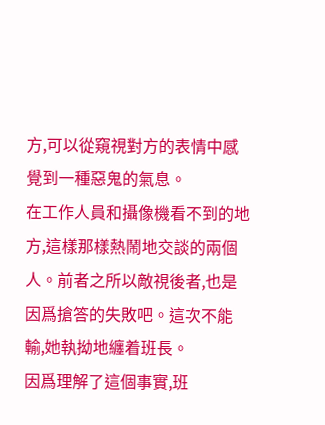方,可以從窺視對方的表情中感覺到一種惡鬼的氣息。
在工作人員和攝像機看不到的地方,這樣那樣熱鬧地交談的兩個人。前者之所以敵視後者,也是因爲搶答的失敗吧。這次不能輸,她執拗地纏着班長。
因爲理解了這個事實,班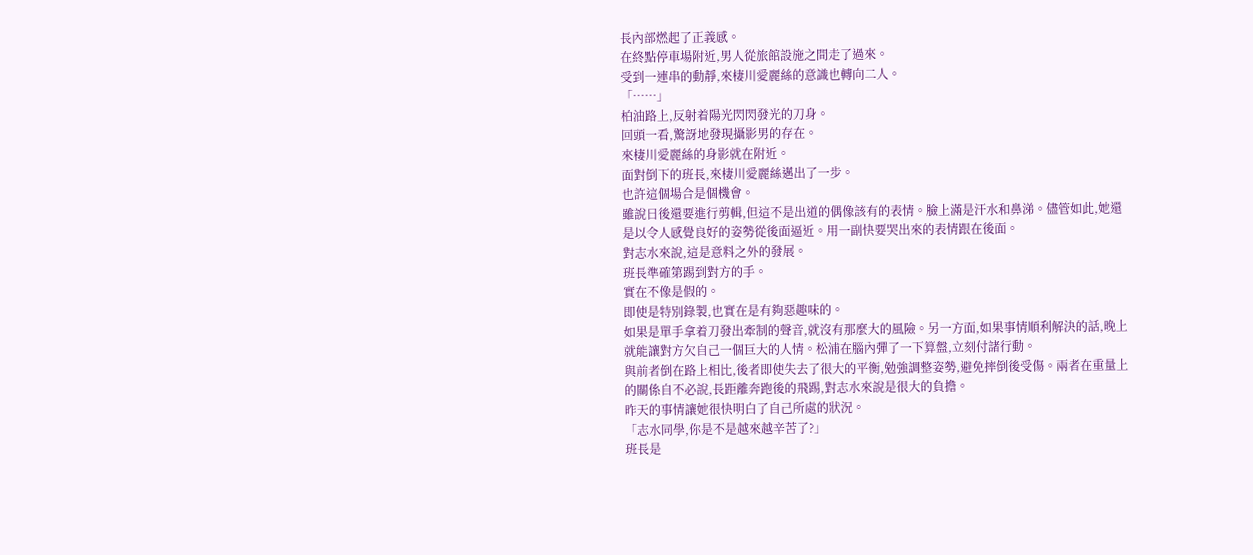長內部燃起了正義感。
在終點停車場附近,男人從旅館設施之間走了過來。
受到一連串的動靜,來棲川愛麗絲的意識也轉向二人。
「……」
柏油路上,反射着陽光閃閃發光的刀身。
回頭一看,驚訝地發現攝影男的存在。
來棲川愛麗絲的身影就在附近。
面對倒下的班長,來棲川愛麗絲邁出了一步。
也許這個場合是個機會。
雖說日後還要進行剪輯,但這不是出道的偶像該有的表情。臉上滿是汗水和鼻涕。儘管如此,她還是以令人感覺良好的姿勢從後面逼近。用一副快要哭出來的表情跟在後面。
對志水來說,這是意料之外的發展。
班長準確第踢到對方的手。
實在不像是假的。
即使是特別錄製,也實在是有夠惡趣味的。
如果是單手拿着刀發出牽制的聲音,就沒有那麼大的風險。另一方面,如果事情順利解決的話,晚上就能讓對方欠自己一個巨大的人情。松浦在腦內彈了一下算盤,立刻付諸行動。
與前者倒在路上相比,後者即使失去了很大的平衡,勉強調整姿勢,避免摔倒後受傷。兩者在重量上的關係自不必說,長距離奔跑後的飛踢,對志水來說是很大的負擔。
昨天的事情讓她很快明白了自己所處的狀況。
「志水同學,你是不是越來越辛苦了?」
班長是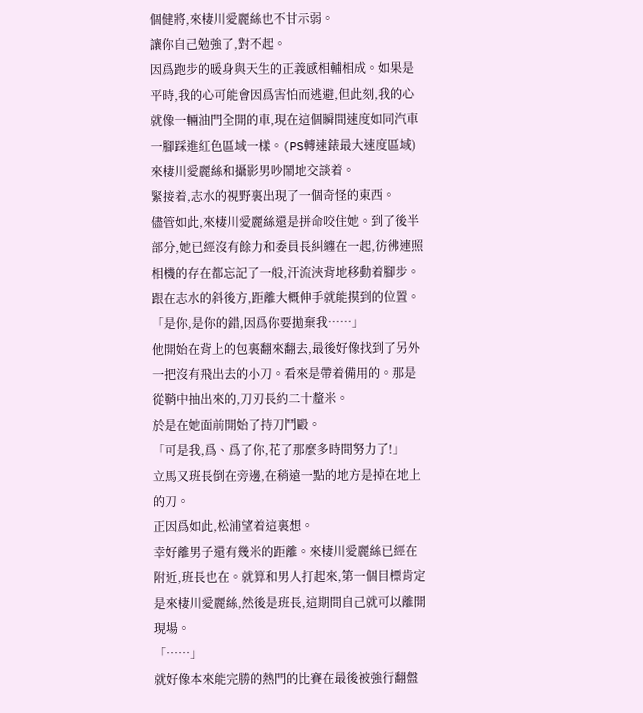個健將,來棲川愛麗絲也不甘示弱。
讓你自己勉強了,對不起。
因爲跑步的暖身與天生的正義感相輔相成。如果是平時,我的心可能會因爲害怕而逃避,但此刻,我的心就像一輛油門全開的車,現在這個瞬間速度如同汽車一腳踩進紅色區域一樣。(PS轉速錶最大速度區域)
來棲川愛麗絲和攝影男吵鬧地交談着。
緊接着,志水的視野裏出現了一個奇怪的東西。
儘管如此,來棲川愛麗絲還是拼命咬住她。到了後半部分,她已經沒有餘力和委員長糾纏在一起,彷彿連照相機的存在都忘記了一般,汗流浹背地移動着腳步。跟在志水的斜後方,距離大概伸手就能摸到的位置。
「是你,是你的錯,因爲你要拋棄我……」
他開始在背上的包裏翻來翻去,最後好像找到了另外一把沒有飛出去的小刀。看來是帶着備用的。那是從鞘中抽出來的,刀刃長約二十釐米。
於是在她面前開始了持刀鬥毆。
「可是我,爲、爲了你,花了那麼多時間努力了!」
立馬又班長倒在旁邊,在稍遠一點的地方是掉在地上的刀。
正因爲如此,松浦望着這裏想。
幸好離男子還有幾米的距離。來棲川愛麗絲已經在附近,班長也在。就算和男人打起來,第一個目標肯定是來棲川愛麗絲,然後是班長,這期間自己就可以離開現場。
「……」
就好像本來能完勝的熱門的比賽在最後被強行翻盤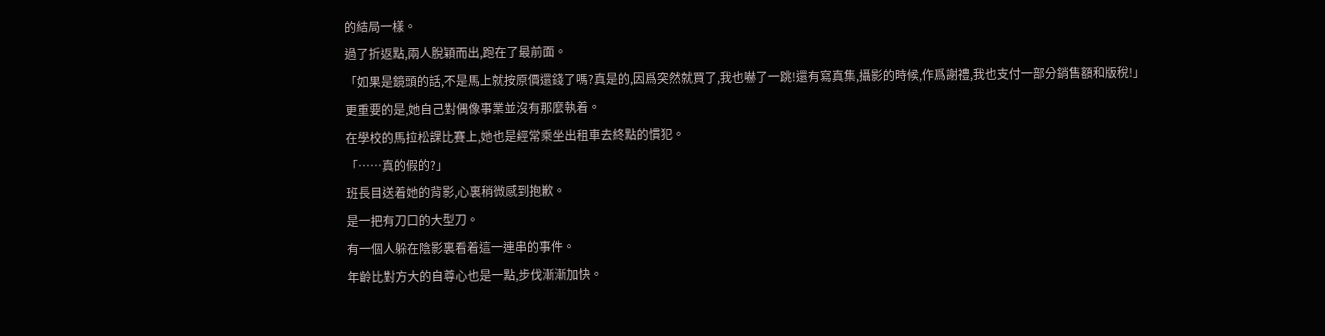的結局一樣。
過了折返點,兩人脫穎而出,跑在了最前面。
「如果是鏡頭的話,不是馬上就按原價還錢了嗎?真是的,因爲突然就買了,我也嚇了一跳!還有寫真集,攝影的時候,作爲謝禮,我也支付一部分銷售額和版稅!」
更重要的是,她自己對偶像事業並沒有那麼執着。
在學校的馬拉松課比賽上,她也是經常乘坐出租車去終點的慣犯。
「……真的假的?」
班長目送着她的背影,心裏稍微感到抱歉。
是一把有刀口的大型刀。
有一個人躲在陰影裏看着這一連串的事件。
年齡比對方大的自尊心也是一點,步伐漸漸加快。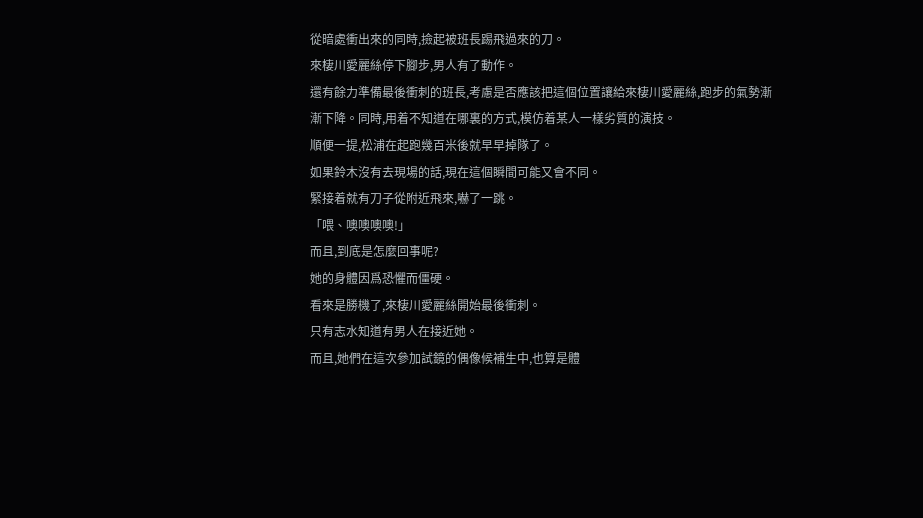從暗處衝出來的同時,撿起被班長踢飛過來的刀。
來棲川愛麗絲停下腳步,男人有了動作。
還有餘力準備最後衝刺的班長,考慮是否應該把這個位置讓給來棲川愛麗絲,跑步的氣勢漸漸下降。同時,用着不知道在哪裏的方式,模仿着某人一樣劣質的演技。
順便一提,松浦在起跑幾百米後就早早掉隊了。
如果鈴木沒有去現場的話,現在這個瞬間可能又會不同。
緊接着就有刀子從附近飛來,嚇了一跳。
「喂、噢噢噢噢!」
而且,到底是怎麼回事呢?
她的身體因爲恐懼而僵硬。
看來是勝機了,來棲川愛麗絲開始最後衝刺。
只有志水知道有男人在接近她。
而且,她們在這次參加試鏡的偶像候補生中,也算是體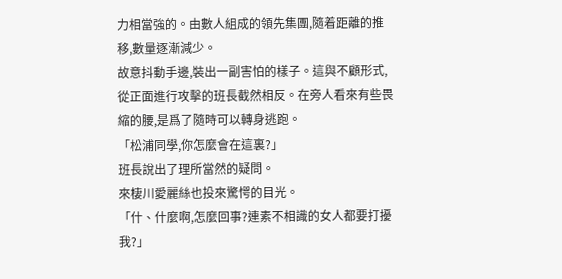力相當強的。由數人組成的領先集團,隨着距離的推移,數量逐漸減少。
故意抖動手邊,裝出一副害怕的樣子。這與不顧形式,從正面進行攻擊的班長截然相反。在旁人看來有些畏縮的腰,是爲了隨時可以轉身逃跑。
「松浦同學,你怎麼會在這裏?」
班長說出了理所當然的疑問。
來棲川愛麗絲也投來驚愕的目光。
「什、什麼啊,怎麼回事?連素不相識的女人都要打擾我?」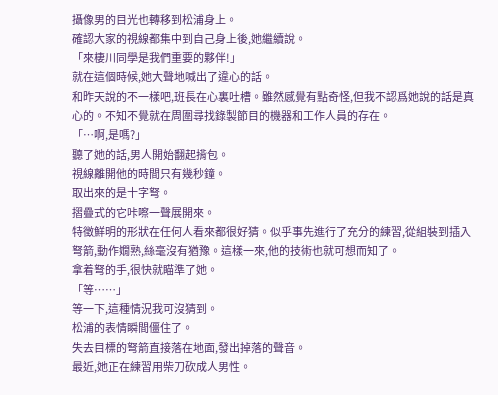攝像男的目光也轉移到松浦身上。
確認大家的視線都集中到自己身上後,她繼續說。
「來棲川同學是我們重要的夥伴!」
就在這個時候,她大聲地喊出了違心的話。
和昨天說的不一樣吧,班長在心裏吐槽。雖然感覺有點奇怪,但我不認爲她說的話是真心的。不知不覺就在周圍尋找錄製節目的機器和工作人員的存在。
「…啊,是嗎?」
聽了她的話,男人開始翻起揹包。
視線離開他的時間只有幾秒鐘。
取出來的是十字弩。
摺疊式的它咔嚓一聲展開來。
特徵鮮明的形狀在任何人看來都很好猜。似乎事先進行了充分的練習,從組裝到插入弩箭,動作嫺熟,絲毫沒有猶豫。這樣一來,他的技術也就可想而知了。
拿着弩的手,很快就瞄準了她。
「等……」
等一下,這種情況我可沒猜到。
松浦的表情瞬間僵住了。
失去目標的弩箭直接落在地面,發出掉落的聲音。
最近,她正在練習用柴刀砍成人男性。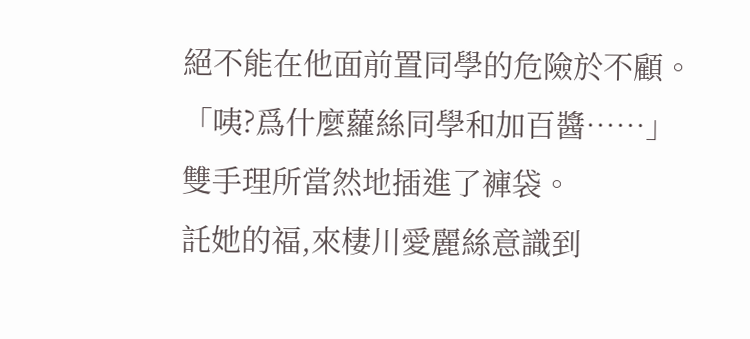絕不能在他面前置同學的危險於不顧。
「咦?爲什麼蘿絲同學和加百醬……」
雙手理所當然地插進了褲袋。
託她的福,來棲川愛麗絲意識到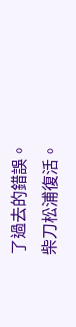了過去的錯誤。
柴刀松浦復活。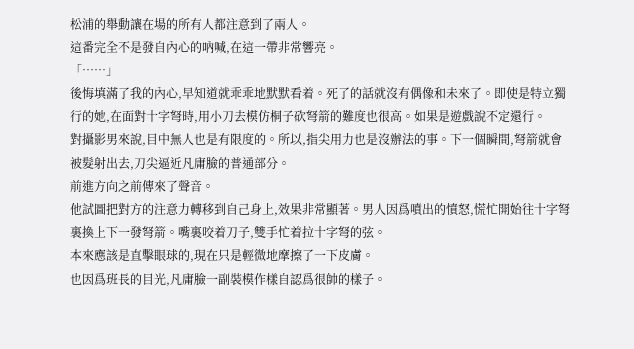松浦的舉動讓在場的所有人都注意到了兩人。
這番完全不是發自內心的吶喊,在這一帶非常響亮。
「……」
後悔填滿了我的內心,早知道就乖乖地默默看着。死了的話就沒有偶像和未來了。即使是特立獨行的她,在面對十字弩時,用小刀去模仿桐子砍弩箭的難度也很高。如果是遊戲說不定還行。
對攝影男來說,目中無人也是有限度的。所以,指尖用力也是沒辦法的事。下一個瞬間,弩箭就會被髮射出去,刀尖逼近凡庸臉的普通部分。
前進方向之前傳來了聲音。
他試圖把對方的注意力轉移到自己身上,效果非常顯著。男人因爲噴出的憤怒,慌忙開始往十字弩裏換上下一發弩箭。嘴裏咬着刀子,雙手忙着拉十字弩的弦。
本來應該是直擊眼球的,現在只是輕微地摩擦了一下皮膚。
也因爲班長的目光,凡庸臉一副裝模作樣自認爲很帥的樣子。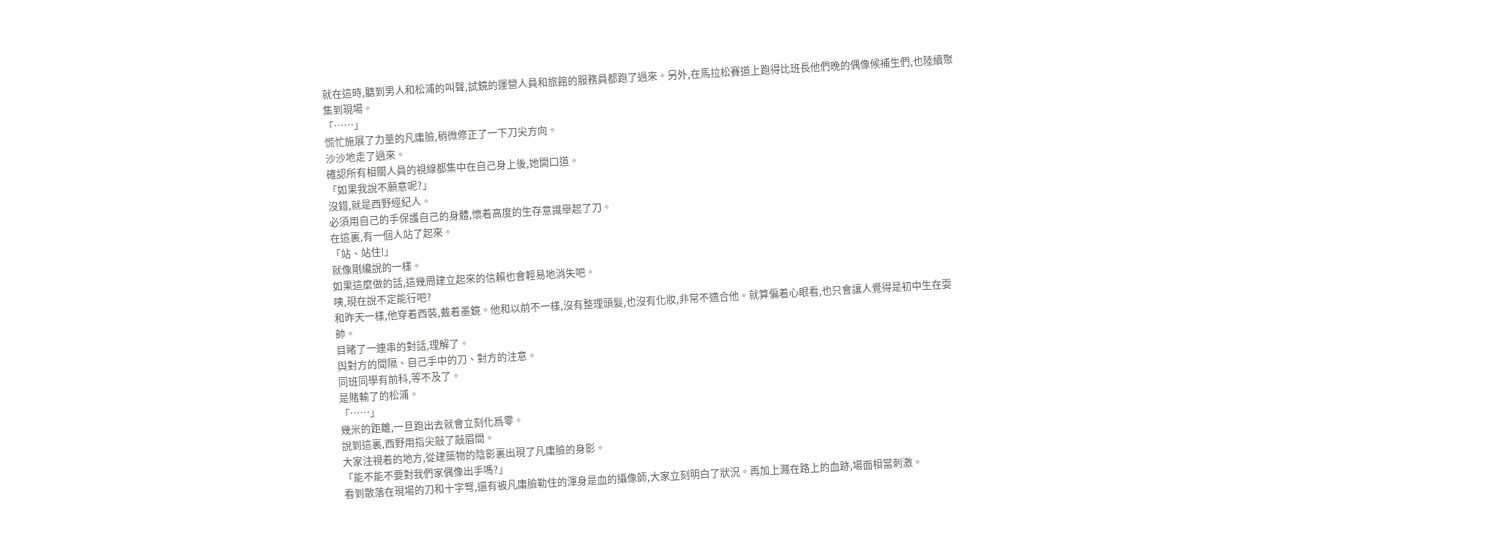就在這時,聽到男人和松浦的叫聲,試鏡的運營人員和旅館的服務員都跑了過來。另外,在馬拉松賽道上跑得比班長他們晚的偶像候補生們,也陸續聚集到現場。
「……」
慌忙施展了力量的凡庸臉,稍微修正了一下刀尖方向。
沙沙地走了過來。
確認所有相關人員的視線都集中在自己身上後,她開口道。
「如果我說不願意呢?」
沒錯,就是西野經紀人。
必須用自己的手保護自己的身體,懷着高度的生存意識舉起了刀。
在這裏,有一個人站了起來。
「站、站住!」
就像剛纔說的一樣。
如果這麼做的話,這幾周建立起來的信賴也會輕易地消失吧。
咦,現在說不定能行吧?
和昨天一樣,他穿着西裝,戴着墨鏡。他和以前不一樣,沒有整理頭髮,也沒有化妝,非常不適合他。就算偏着心眼看,也只會讓人覺得是初中生在耍帥。
目睹了一連串的對話,理解了。
與對方的間隔、自己手中的刀、對方的注意。
同班同學有前科,等不及了。
是賭輸了的松浦。
「……」
幾米的距離,一旦跑出去就會立刻化爲零。
說到這裏,西野用指尖敲了敲眉間。
大家注視着的地方,從建築物的陰影裏出現了凡庸臉的身影。
「能不能不要對我們家偶像出手嗎?」
看到散落在現場的刀和十字弩,還有被凡庸臉勒住的渾身是血的攝像師,大家立刻明白了狀況。再加上濺在路上的血跡,場面相當刺激。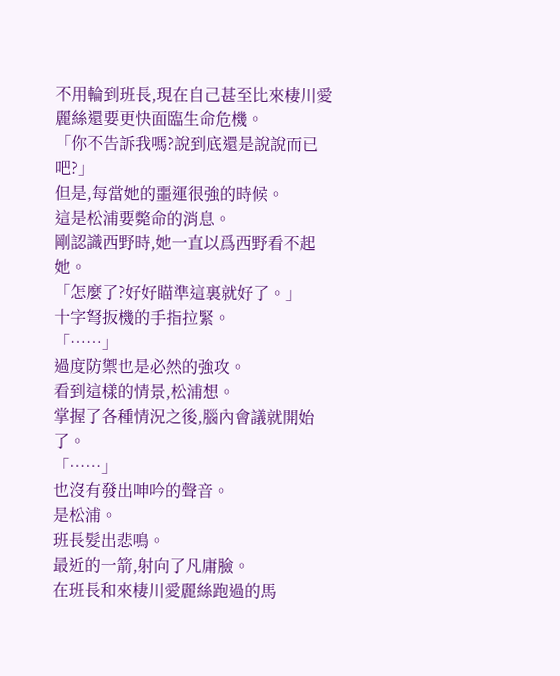不用輪到班長,現在自己甚至比來棲川愛麗絲還要更快面臨生命危機。
「你不告訴我嗎?說到底還是說說而已吧?」
但是,每當她的噩運很強的時候。
這是松浦要斃命的消息。
剛認識西野時,她一直以爲西野看不起她。
「怎麼了?好好瞄準這裏就好了。」
十字弩扳機的手指拉緊。
「……」
過度防禦也是必然的強攻。
看到這樣的情景,松浦想。
掌握了各種情況之後,腦內會議就開始了。
「……」
也沒有發出呻吟的聲音。
是松浦。
班長髮出悲鳴。
最近的一箭,射向了凡庸臉。
在班長和來棲川愛麗絲跑過的馬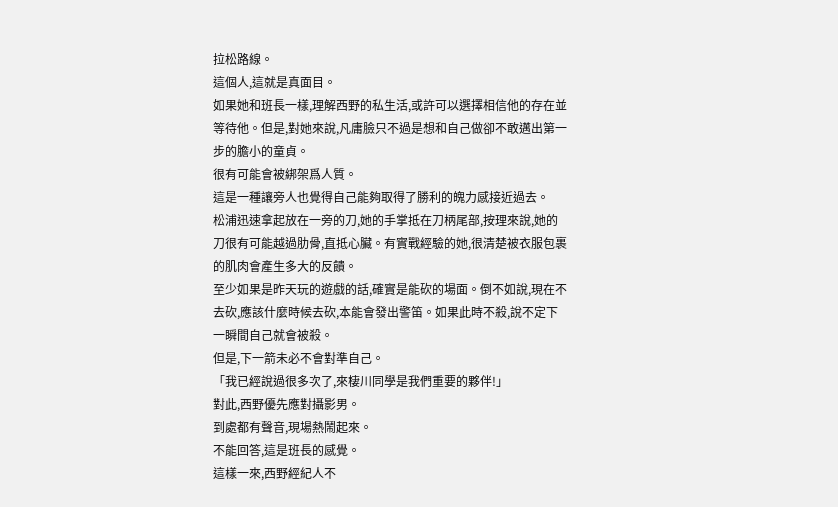拉松路線。
這個人,這就是真面目。
如果她和班長一樣,理解西野的私生活,或許可以選擇相信他的存在並等待他。但是,對她來說,凡庸臉只不過是想和自己做卻不敢邁出第一步的膽小的童貞。
很有可能會被綁架爲人質。
這是一種讓旁人也覺得自己能夠取得了勝利的魄力感接近過去。
松浦迅速拿起放在一旁的刀,她的手掌抵在刀柄尾部,按理來說,她的刀很有可能越過肋骨,直抵心臟。有實戰經驗的她,很清楚被衣服包裹的肌肉會產生多大的反饋。
至少如果是昨天玩的遊戲的話,確實是能砍的場面。倒不如說,現在不去砍,應該什麼時候去砍,本能會發出警笛。如果此時不殺,說不定下一瞬間自己就會被殺。
但是,下一箭未必不會對準自己。
「我已經說過很多次了,來棲川同學是我們重要的夥伴!」
對此,西野優先應對攝影男。
到處都有聲音,現場熱鬧起來。
不能回答,這是班長的感覺。
這樣一來,西野經紀人不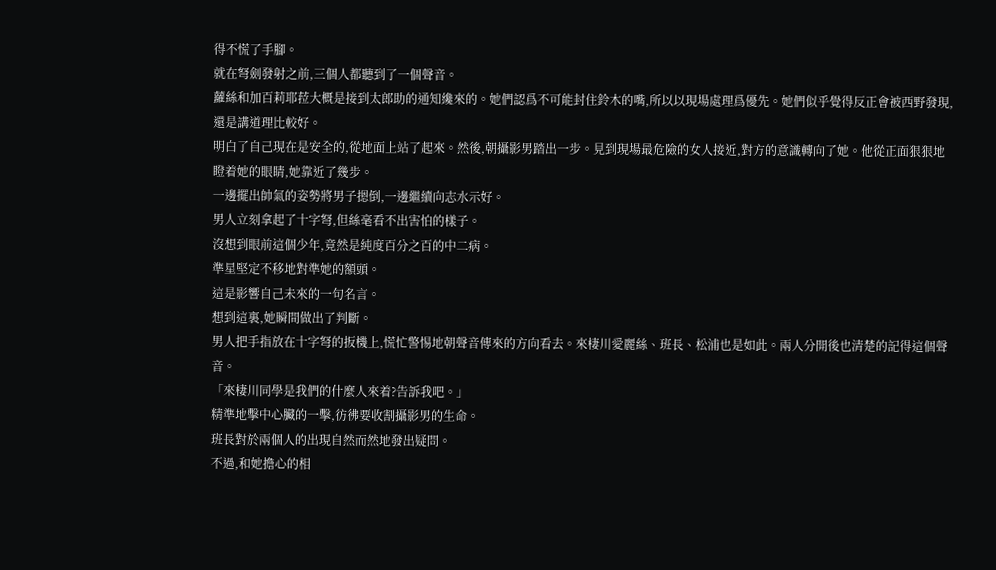得不慌了手腳。
就在弩劍發射之前,三個人都聽到了一個聲音。
蘿絲和加百莉耶菈大概是接到太郎助的通知纔來的。她們認爲不可能封住鈴木的嘴,所以以現場處理爲優先。她們似乎覺得反正會被西野發現,還是講道理比較好。
明白了自己現在是安全的,從地面上站了起來。然後,朝攝影男踏出一步。見到現場最危險的女人接近,對方的意識轉向了她。他從正面狠狠地瞪着她的眼睛,她靠近了幾步。
一邊擺出帥氣的姿勢將男子摁倒,一邊繼續向志水示好。
男人立刻拿起了十字弩,但絲毫看不出害怕的樣子。
沒想到眼前這個少年,竟然是純度百分之百的中二病。
準星堅定不移地對準她的額頭。
這是影響自己未來的一句名言。
想到這裏,她瞬間做出了判斷。
男人把手指放在十字弩的扳機上,慌忙警惕地朝聲音傳來的方向看去。來棲川愛麗絲、班長、松浦也是如此。兩人分開後也清楚的記得這個聲音。
「來棲川同學是我們的什麼人來着?告訴我吧。」
精準地擊中心臟的一擊,彷彿要收割攝影男的生命。
班長對於兩個人的出現自然而然地發出疑問。
不過,和她擔心的相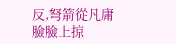反,弩箭從凡庸臉臉上掠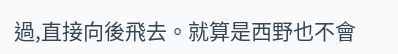過,直接向後飛去。就算是西野也不會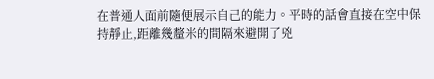在普通人面前隨便展示自己的能力。平時的話會直接在空中保持靜止,距離幾釐米的間隔來避開了兇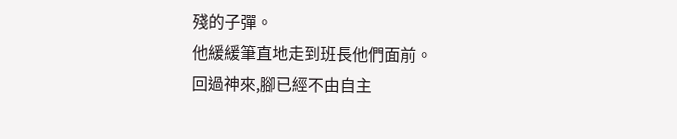殘的子彈。
他緩緩筆直地走到班長他們面前。
回過神來,腳已經不由自主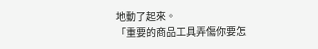地動了起來。
「重要的商品工具弄傷你要怎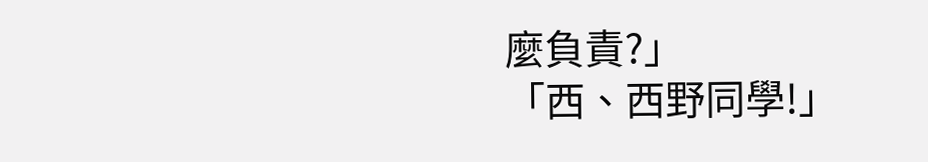麼負責?」
「西、西野同學!」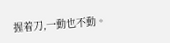握着刀,一動也不動。